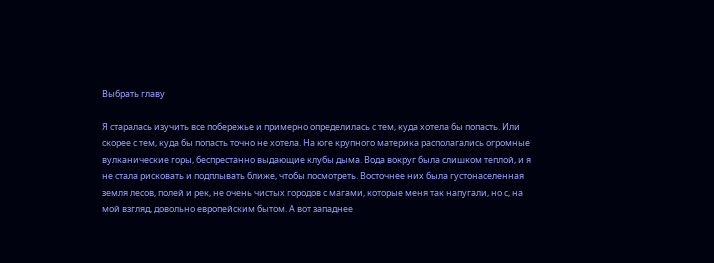Выбрать главу

Я старалась изучить все побережье и примерно определилась с тем, куда хотела бы попасть. Или скорее с тем, куда бы попасть точно не хотела. На юге крупного материка располагались огромные вулканические горы, беспрестанно выдающие клубы дыма. Вода вокруг была слишком теплой, и я не стала рисковать и подплывать ближе, чтобы посмотреть. Восточнее них была густонаселенная земля лесов, полей и рек, не очень чистых городов с магами, которые меня так напугали, но с, на мой взгляд, довольно европейским бытом. А вот западнее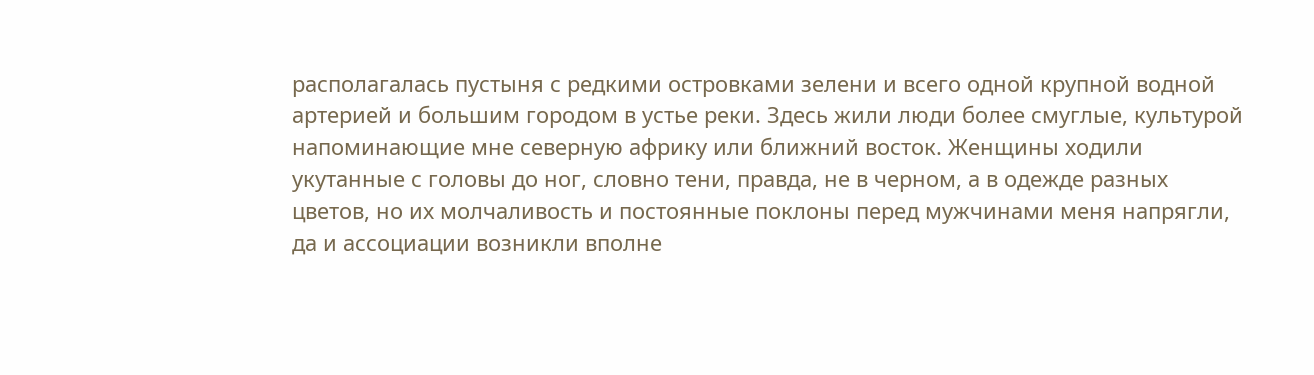располагалась пустыня с редкими островками зелени и всего одной крупной водной артерией и большим городом в устье реки. Здесь жили люди более смуглые, культурой напоминающие мне северную африку или ближний восток. Женщины ходили укутанные с головы до ног, словно тени, правда, не в черном, а в одежде разных цветов, но их молчаливость и постоянные поклоны перед мужчинами меня напрягли, да и ассоциации возникли вполне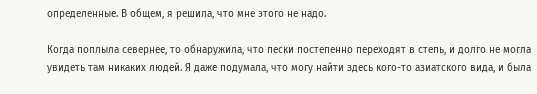определенные. В общем, я решила, что мне этого не надо.

Когда поплыла севернее, то обнаружила, что пески постепенно переходят в степь, и долго не могла увидеть там никаких людей. Я даже подумала, что могу найти здесь кого-то азиатского вида, и была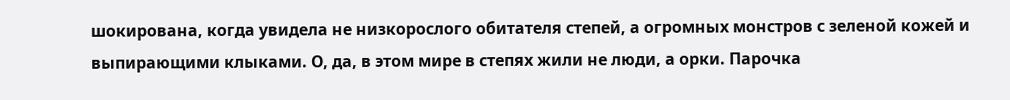шокирована, когда увидела не низкорослого обитателя степей, а огромных монстров с зеленой кожей и выпирающими клыками. О, да, в этом мире в степях жили не люди, а орки. Парочка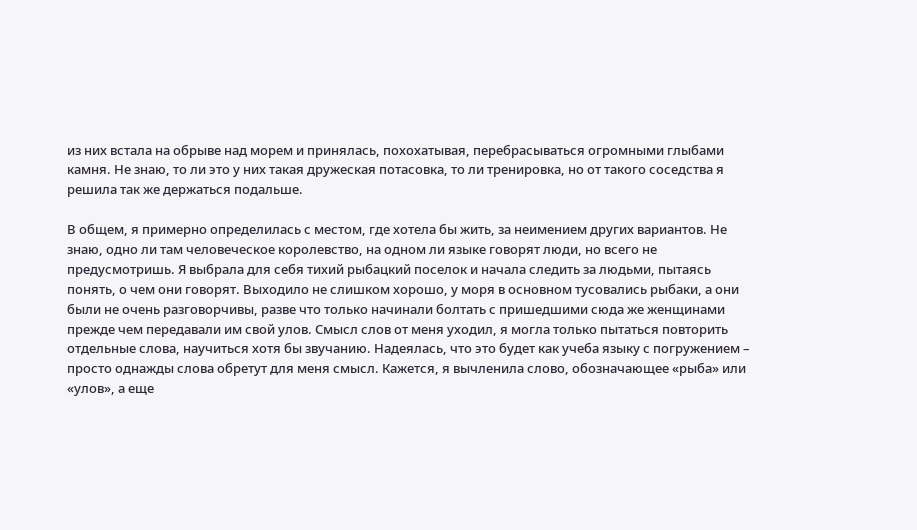из них встала на обрыве над морем и принялась, похохатывая, перебрасываться огромными глыбами камня. Не знаю, то ли это у них такая дружеская потасовка, то ли тренировка, но от такого соседства я решила так же держаться подальше.

В общем, я примерно определилась с местом, где хотела бы жить, за неимением других вариантов. Не знаю, одно ли там человеческое королевство, на одном ли языке говорят люди, но всего не предусмотришь. Я выбрала для себя тихий рыбацкий поселок и начала следить за людьми, пытаясь понять, о чем они говорят. Выходило не слишком хорошо, у моря в основном тусовались рыбаки, а они были не очень разговорчивы, разве что только начинали болтать с пришедшими сюда же женщинами прежде чем передавали им свой улов. Смысл слов от меня уходил, я могла только пытаться повторить отдельные слова, научиться хотя бы звучанию. Надеялась, что это будет как учеба языку с погружением – просто однажды слова обретут для меня смысл. Кажется, я вычленила слово, обозначающее «рыба» или «улов», а еще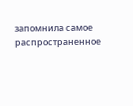запомнила самое распространенное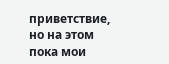приветствие, но на этом пока мои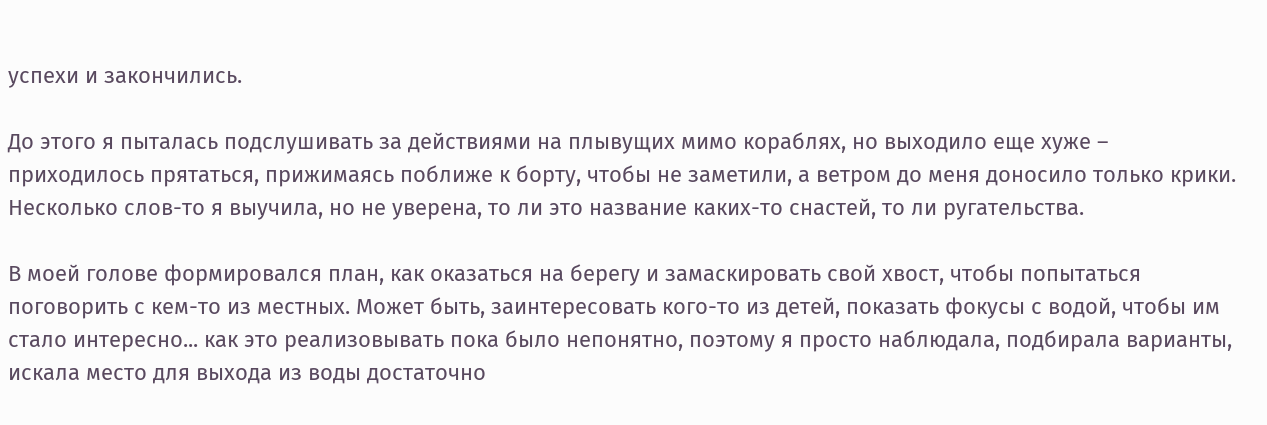успехи и закончились.

До этого я пыталась подслушивать за действиями на плывущих мимо кораблях, но выходило еще хуже – приходилось прятаться, прижимаясь поближе к борту, чтобы не заметили, а ветром до меня доносило только крики. Несколько слов-то я выучила, но не уверена, то ли это название каких-то снастей, то ли ругательства.

В моей голове формировался план, как оказаться на берегу и замаскировать свой хвост, чтобы попытаться поговорить с кем-то из местных. Может быть, заинтересовать кого-то из детей, показать фокусы с водой, чтобы им стало интересно... как это реализовывать пока было непонятно, поэтому я просто наблюдала, подбирала варианты, искала место для выхода из воды достаточно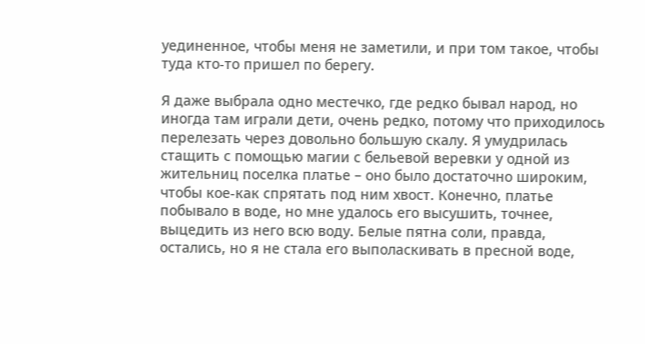уединенное, чтобы меня не заметили, и при том такое, чтобы туда кто-то пришел по берегу.

Я даже выбрала одно местечко, где редко бывал народ, но иногда там играли дети, очень редко, потому что приходилось перелезать через довольно большую скалу. Я умудрилась стащить с помощью магии с бельевой веревки у одной из жительниц поселка платье – оно было достаточно широким, чтобы кое-как спрятать под ним хвост. Конечно, платье побывало в воде, но мне удалось его высушить, точнее, выцедить из него всю воду. Белые пятна соли, правда, остались, но я не стала его выполаскивать в пресной воде,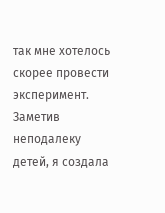так мне хотелось скорее провести эксперимент. Заметив неподалеку детей, я создала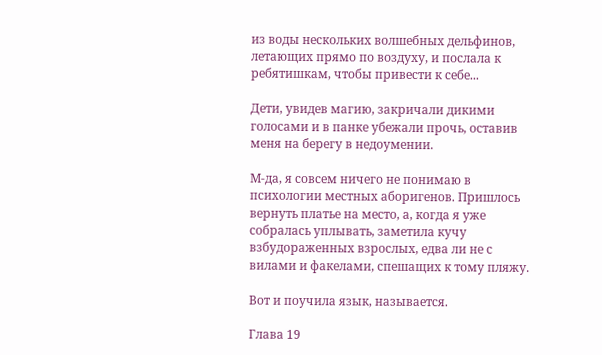из воды нескольких волшебных дельфинов, летающих прямо по воздуху, и послала к ребятишкам, чтобы привести к себе...

Дети, увидев магию, закричали дикими голосами и в панке убежали прочь, оставив меня на берегу в недоумении.

М-да, я совсем ничего не понимаю в психологии местных аборигенов. Пришлось вернуть платье на место, а, когда я уже собралась уплывать, заметила кучу взбудораженных взрослых, едва ли не с вилами и факелами, спешащих к тому пляжу.

Вот и поучила язык, называется.

Глава 19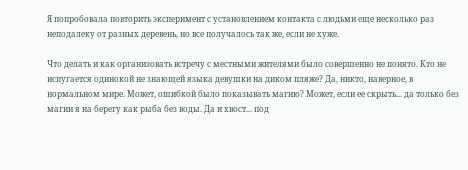Я попробовала повторить эксперимент с установлением контакта с людьми еще несколько раз неподалеку от разных деревень, но все получалось так же, если не хуже.

Что делать и как организовать встречу с местными жителями было совершенно не понято. Кто не испугается одинокой не знающей языка девушки на диком пляже? Да, никто, наверное, в нормальном мире. Может, ошибкой было показывать магию? Может, если ее скрыть... да только без магии я на берегу как рыба без воды. Да и хвост... под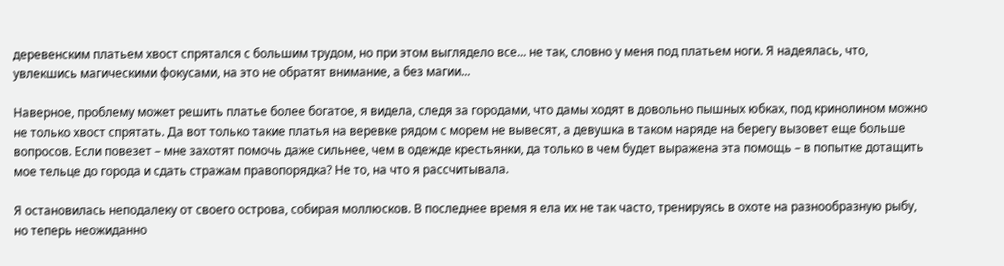деревенским платьем хвост спрятался с большим трудом, но при этом выглядело все... не так, словно у меня под платьем ноги. Я надеялась, что, увлекшись магическими фокусами, на это не обратят внимание, а без магии...

Наверное, проблему может решить платье более богатое, я видела, следя за городами, что дамы ходят в довольно пышных юбках, под кринолином можно не только хвост спрятать. Да вот только такие платья на веревке рядом с морем не вывесят, а девушка в таком наряде на берегу вызовет еще больше вопросов. Если повезет – мне захотят помочь даже сильнее, чем в одежде крестьянки, да только в чем будет выражена эта помощь – в попытке дотащить мое тельце до города и сдать стражам правопорядка? Не то, на что я рассчитывала.

Я остановилась неподалеку от своего острова, собирая моллюсков. В последнее время я ела их не так часто, тренируясь в охоте на разнообразную рыбу, но теперь неожиданно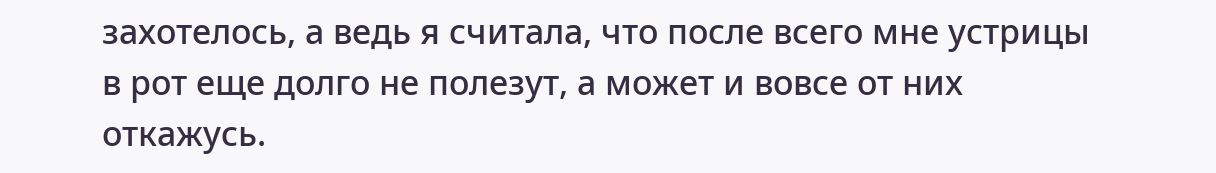захотелось, а ведь я считала, что после всего мне устрицы в рот еще долго не полезут, а может и вовсе от них откажусь.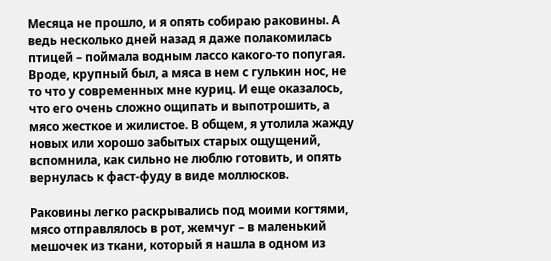Месяца не прошло, и я опять собираю раковины. А ведь несколько дней назад я даже полакомилась птицей – поймала водным лассо какого-то попугая. Вроде, крупный был, а мяса в нем с гулькин нос, не то что у современных мне куриц. И еще оказалось, что его очень сложно ощипать и выпотрошить, а мясо жесткое и жилистое. В общем, я утолила жажду новых или хорошо забытых старых ощущений, вспомнила, как сильно не люблю готовить, и опять вернулась к фаст-фуду в виде моллюсков.

Раковины легко раскрывались под моими когтями, мясо отправлялось в рот, жемчуг – в маленький мешочек из ткани, который я нашла в одном из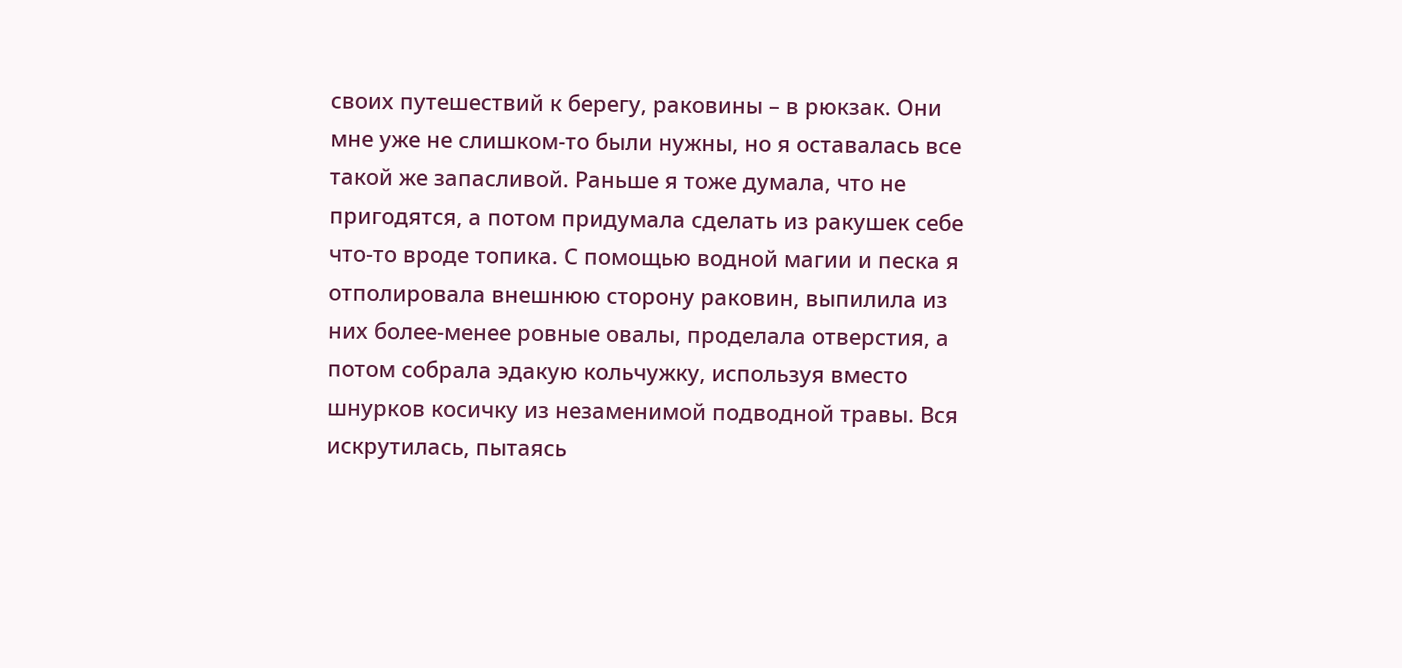своих путешествий к берегу, раковины – в рюкзак. Они мне уже не слишком-то были нужны, но я оставалась все такой же запасливой. Раньше я тоже думала, что не пригодятся, а потом придумала сделать из ракушек себе что-то вроде топика. С помощью водной магии и песка я отполировала внешнюю сторону раковин, выпилила из них более-менее ровные овалы, проделала отверстия, а потом собрала эдакую кольчужку, используя вместо шнурков косичку из незаменимой подводной травы. Вся искрутилась, пытаясь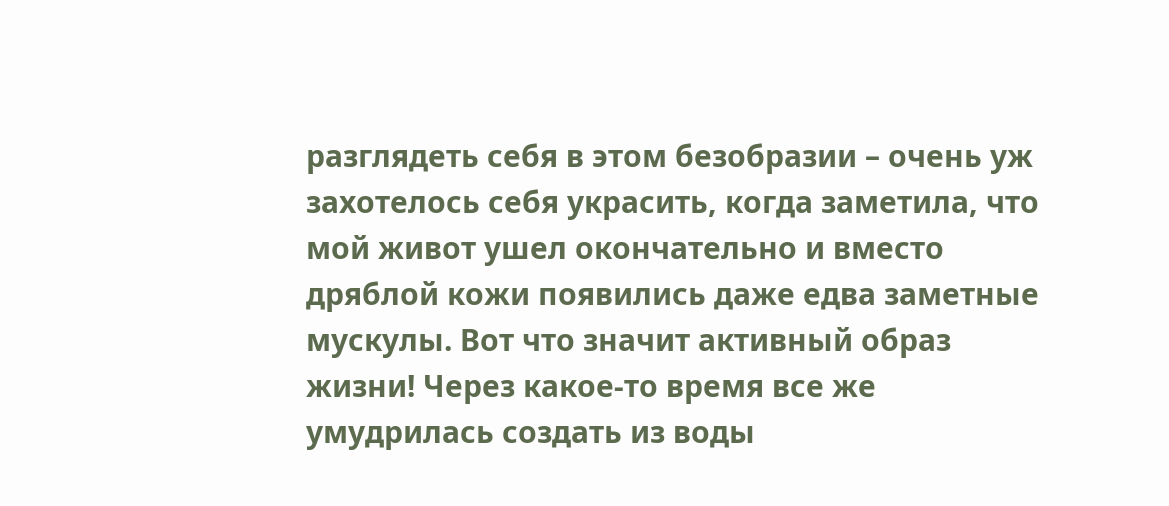разглядеть себя в этом безобразии – очень уж захотелось себя украсить, когда заметила, что мой живот ушел окончательно и вместо дряблой кожи появились даже едва заметные мускулы. Вот что значит активный образ жизни! Через какое-то время все же умудрилась создать из воды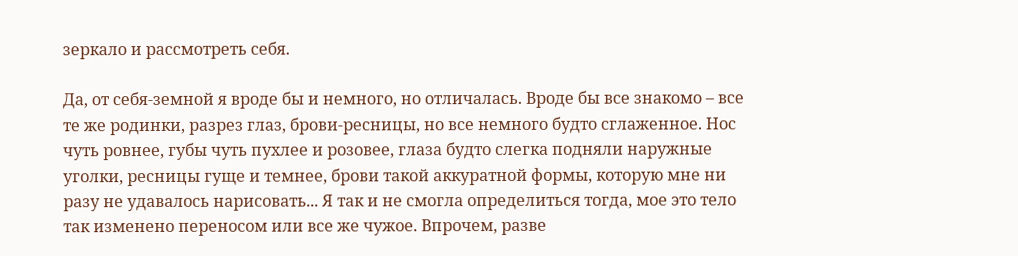зеркало и рассмотреть себя.

Да, от себя-земной я вроде бы и немного, но отличалась. Вроде бы все знакомо – все те же родинки, разрез глаз, брови-ресницы, но все немного будто сглаженное. Нос чуть ровнее, губы чуть пухлее и розовее, глаза будто слегка подняли наружные уголки, ресницы гуще и темнее, брови такой аккуратной формы, которую мне ни разу не удавалось нарисовать... Я так и не смогла определиться тогда, мое это тело так изменено переносом или все же чужое. Впрочем, разве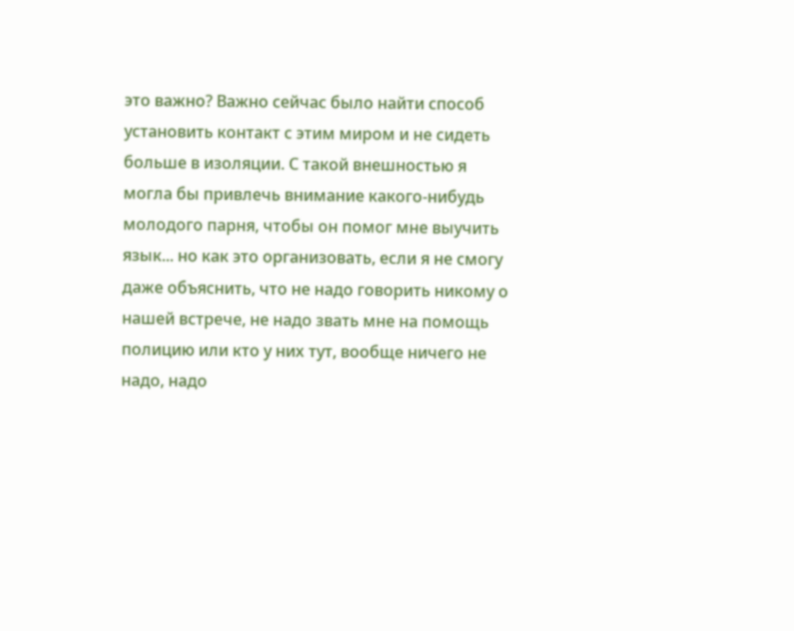это важно? Важно сейчас было найти способ установить контакт с этим миром и не сидеть больше в изоляции. С такой внешностью я могла бы привлечь внимание какого-нибудь молодого парня, чтобы он помог мне выучить язык... но как это организовать, если я не смогу даже объяснить, что не надо говорить никому о нашей встрече, не надо звать мне на помощь полицию или кто у них тут, вообще ничего не надо, надо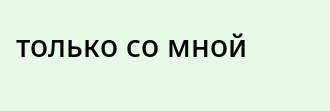только со мной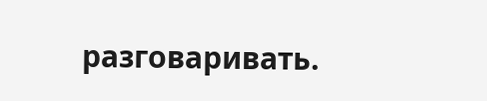разговаривать.